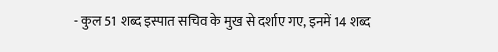- कुल 51 शब्द इस्पात सचिव के मुख से दर्शाए गए, इनमें 14 शब्द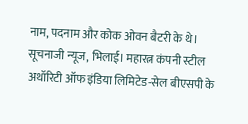नाम, पदनाम और कोक ओवन बैटरी के थे।
सूचनाजी न्यूज, भिलाई। महारत्न कंपनी स्टील अथॉरिटी ऑफ इंडिया लिमिटेड-सेल बीएसपी के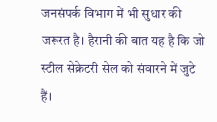जनसंपर्क विभाग में भी सुधार की जरूरत है। हैरानी की बात यह है कि जो स्टील सेक्रेटरी सेल को संवारने में जुटे हैं।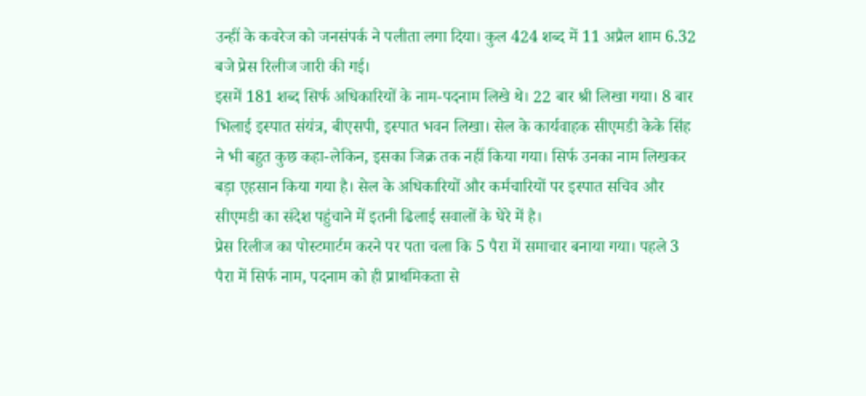उन्हीं के कवरेज को जनसंपर्क ने पलीता लगा दिया। कुल 424 शब्द में 11 अप्रैल शाम 6.32 बजे प्रेस रिलीज जारी की गई।
इसमें 181 शब्द सिर्फ अधिकारियों के नाम-पदनाम लिखे थे। 22 बार श्री लिखा गया। 8 बार भिलाई इस्पात संयंत्र, बीएसपी, इस्पात भवन लिखा। सेल के कार्यवाहक सीएमडी केके सिंह ने भी बहुत कुछ कहा-लेकिन, इसका जिक्र तक नहीं किया गया। सिर्फ उनका नाम लिखकर बड़ा एहसान किया गया है। सेल के अधिकारियों और कर्मचारियों पर इस्पात सचिव और सीएमडी का संदेश पहुंचाने में इतनी ढिलाई सवालों के घेरे में है।
प्रेस रिलीज का पोस्टमार्टम करने पर पता चला कि 5 पैरा में समाचार बनाया गया। पहले 3 पैरा में सिर्फ नाम, पदनाम को ही प्राथमिकता से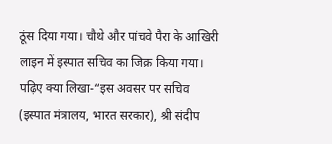ठूंस दिया गया। चौथे और पांचवे पैरा के आखिरी लाइन में इस्पात सचिव का जिक्र किया गया। पढ़िए क्या लिखा-“इस अवसर पर सचिव (इस्पात मंत्रालय, भारत सरकार), श्री संदीप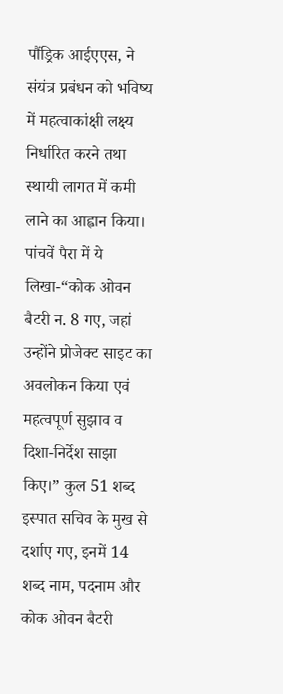पौंड्रिक आईएएस, ने संयंत्र प्रबंधन को भविष्य में महत्वाकांक्षी लक्ष्य निर्धारित करने तथा स्थायी लागत में कमी लाने का आह्वान किया।
पांचवें पैरा में ये लिखा-“कोक ओवन बैटरी न. 8 गए, जहां उन्होंने प्रोजेक्ट साइट का अवलोकन किया एवं महत्वपूर्ण सुझाव व दिशा-निर्देश साझा किए।” कुल 51 शब्द इस्पात सचिव के मुख से दर्शाए गए, इनमें 14 शब्द नाम, पदनाम और कोक ओवन बैटरी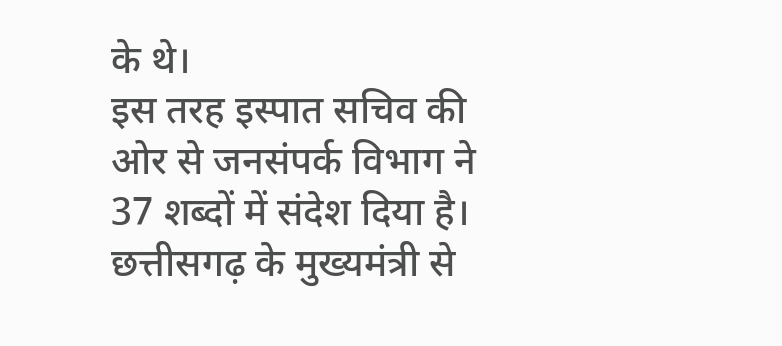के थे।
इस तरह इस्पात सचिव की ओर से जनसंपर्क विभाग ने 37 शब्दों में संदेश दिया है। छत्तीसगढ़ के मुख्यमंत्री से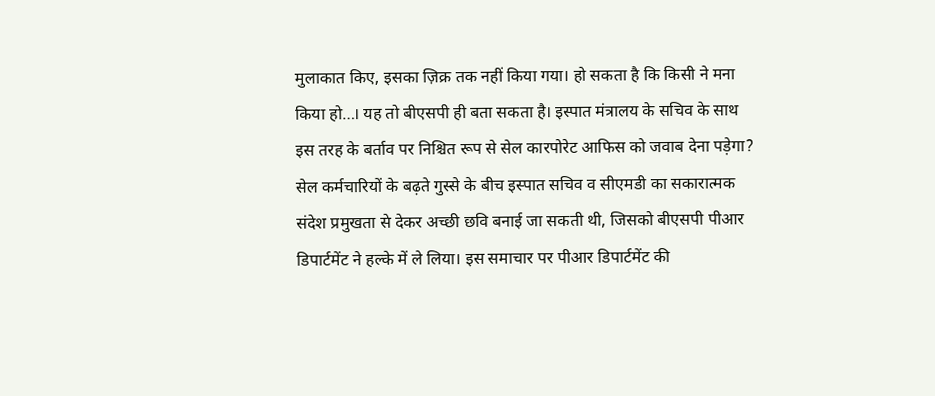मुलाकात किए, इसका ज़िक्र तक नहीं किया गया। हो सकता है कि किसी ने मना किया हो…। यह तो बीएसपी ही बता सकता है। इस्पात मंत्रालय के सचिव के साथ इस तरह के बर्ताव पर निश्चित रूप से सेल कारपोरेट आफिस को जवाब देना पड़ेगा?
सेल कर्मचारियों के बढ़ते गुस्से के बीच इस्पात सचिव व सीएमडी का सकारात्मक संदेश प्रमुखता से देकर अच्छी छवि बनाई जा सकती थी, जिसको बीएसपी पीआर डिपार्टमेंट ने हल्के में ले लिया। इस समाचार पर पीआर डिपार्टमेंट की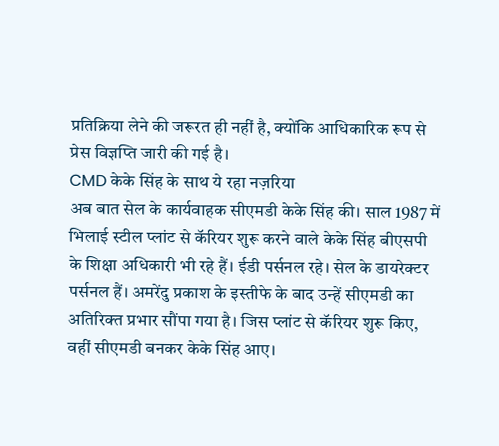प्रतिक्रिया लेने की जरूरत ही नहीं है, क्योंकि आधिकारिक रूप से प्रेस विज्ञप्ति जारी की गई है।
CMD केके सिंह के साथ ये रहा नज़रिया
अब बात सेल के कार्यवाहक सीएमडी केके सिंह की। साल 1987 में भिलाई स्टील प्लांट से कॅरियर शुरू करने वाले केके सिंह बीएसपी के शिक्षा अधिकारी भी रहे हैं। ईडी पर्सनल रहे। सेल के डायरेक्टर पर्सनल हैं। अमरेंदु प्रकाश के इस्तीफे के बाद उन्हें सीएमडी का अतिरिक्त प्रभार सौंपा गया है। जिस प्लांट से कॅरियर शुरू किए, वहीं सीएमडी बनकर केके सिंह आए।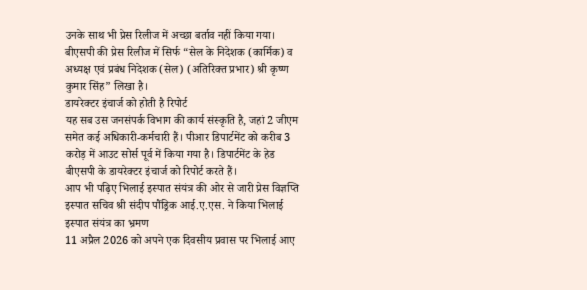उनके साथ भी प्रेस रिलीज में अच्छा बर्ताव नहीं किया गया। बीएसपी की प्रेस रिलीज में सिर्फ “सेल के निदेशक (कार्मिक) व अध्यक्ष एवं प्रबंध निदेशक (सेल) (अतिरिक्त प्रभार) श्री कृष्ण कुमार सिंह” लिखा है।
डायरेक्टर इंचार्ज को होती है रिपोर्ट
यह सब उस जनसंपर्क विभाग की कार्य संस्कृति है, जहां 2 जीएम समेत कई अधिकारी-कर्मचारी हैं। पीआर डिपार्टमेंट को करीब 3 करोड़ में आउट सोर्स पूर्व में किया गया है। डिपार्टमेंट के हेड बीएसपी के डायरेक्टर इंचार्ज को रिपोर्ट करते हैं।
आप भी पढ़िए भिलाई इस्पात संयंत्र की ओर से जारी प्रेस विज्ञप्ति
इस्पात सचिव श्री संदीप पौंड्रिक आई.ए.एस. ने किया भिलाई इस्पात संयंत्र का भ्रमण
11 अप्रैल 2026 को अपने एक दिवसीय प्रवास पर भिलाई आए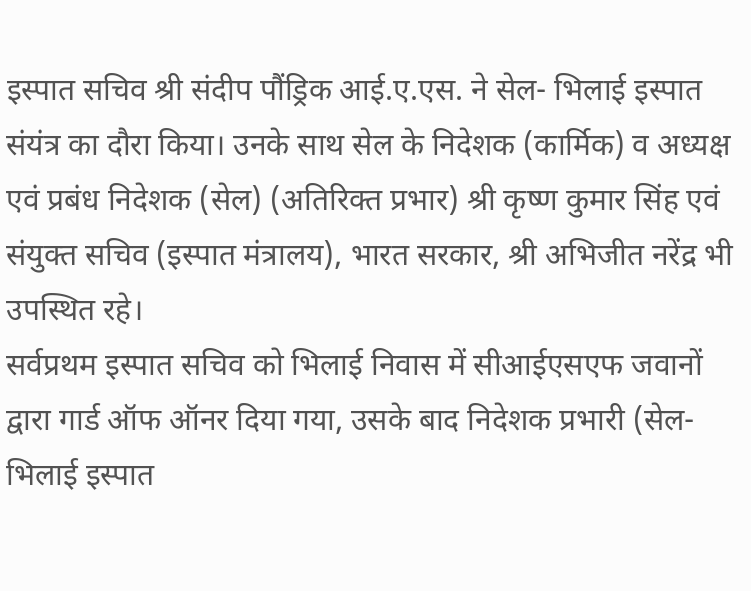इस्पात सचिव श्री संदीप पौंड्रिक आई.ए.एस. ने सेल- भिलाई इस्पात संयंत्र का दौरा किया। उनके साथ सेल के निदेशक (कार्मिक) व अध्यक्ष एवं प्रबंध निदेशक (सेल) (अतिरिक्त प्रभार) श्री कृष्ण कुमार सिंह एवं संयुक्त सचिव (इस्पात मंत्रालय), भारत सरकार, श्री अभिजीत नरेंद्र भी उपस्थित रहे।
सर्वप्रथम इस्पात सचिव को भिलाई निवास में सीआईएसएफ जवानों द्वारा गार्ड ऑफ ऑनर दिया गया, उसके बाद निदेशक प्रभारी (सेल-भिलाई इस्पात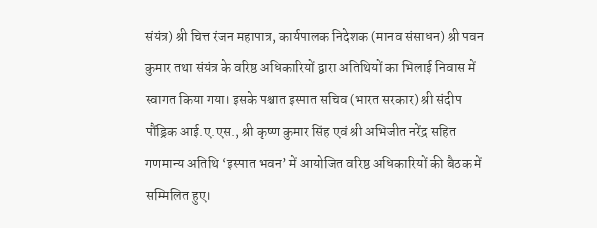संयंत्र) श्री चित्त रंजन महापात्र, कार्यपालक निदेशक (मानव संसाधन) श्री पवन कुमार तथा संयंत्र के वरिष्ठ अधिकारियों द्वारा अतिथियों का भिलाई निवास में स्वागत किया गया। इसके पश्चात इस्पात सचिव (भारत सरकार) श्री संदीप पौंड्रिक आई.ए.एस., श्री कृष्ण कुमार सिंह एवं श्री अभिजीत नरेंद्र सहित गणमान्य अतिथि ‘इस्पात भवन’ में आयोजित वरिष्ठ अधिकारियों की बैठक में सम्मिलित हुए।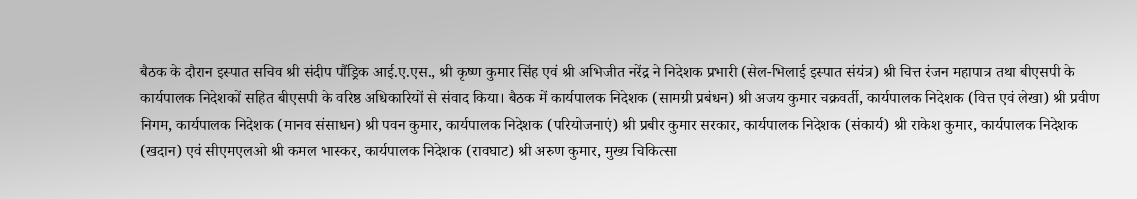बैठक के दौरान इस्पात सचिव श्री संदीप पौंड्रिक आई.ए.एस., श्री कृष्ण कुमार सिंह एवं श्री अभिजीत नरेंद्र ने निदेशक प्रभारी (सेल-भिलाई इस्पात संयंत्र) श्री चित्त रंजन महापात्र तथा बीएसपी के कार्यपालक निदेशकों सहित बीएसपी के वरिष्ठ अधिकारियों से संवाद किया। बैठक में कार्यपालक निदेशक (सामग्री प्रबंधन) श्री अजय कुमार चक्रवर्ती, कार्यपालक निदेशक (वित्त एवं लेखा) श्री प्रवीण निगम, कार्यपालक निदेशक (मानव संसाधन) श्री पवन कुमार, कार्यपालक निदेशक (परियोजनाएं) श्री प्रबीर कुमार सरकार, कार्यपालक निदेशक (संकार्य) श्री राकेश कुमार, कार्यपालक निदेशक (खदान) एवं सीएमएलओ श्री कमल भास्कर, कार्यपालक निदेशक (रावघाट) श्री अरुण कुमार, मुख्य चिकित्सा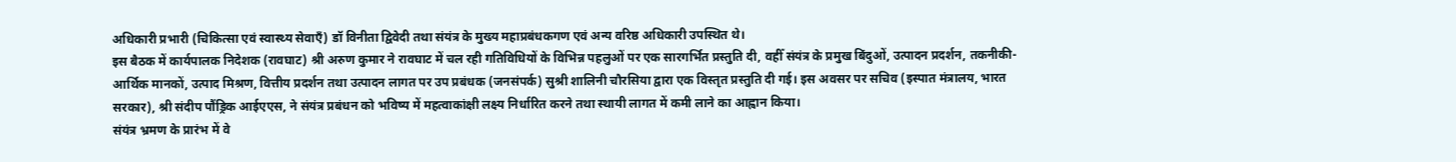अधिकारी प्रभारी (चिकित्सा एवं स्वास्थ्य सेवाएँ) डॉ विनीता द्विवेदी तथा संयंत्र के मुख्य महाप्रबंधकगण एवं अन्य वरिष्ठ अधिकारी उपस्थित थे।
इस बैठक में कार्यपालक निदेशक (रावघाट) श्री अरुण कुमार ने रावघाट में चल रही गतिविधियों के विभिन्न पहलुओं पर एक सारगर्भित प्रस्तुति दी, वहीँ संयंत्र के प्रमुख बिंदुओं, उत्पादन प्रदर्शन, तकनीकी-आर्थिक मानकों, उत्पाद मिश्रण, वित्तीय प्रदर्शन तथा उत्पादन लागत पर उप प्रबंधक (जनसंपर्क) सुश्री शालिनी चौरसिया द्वारा एक विस्तृत प्रस्तुति दी गई। इस अवसर पर सचिव (इस्पात मंत्रालय, भारत सरकार), श्री संदीप पौंड्रिक आईएएस, ने संयंत्र प्रबंधन को भविष्य में महत्वाकांक्षी लक्ष्य निर्धारित करने तथा स्थायी लागत में कमी लाने का आह्वान किया।
संयंत्र भ्रमण के प्रारंभ में वे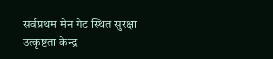सर्वप्रथम मेन गेट स्थित सुरक्षा उत्कृष्टता केन्द्र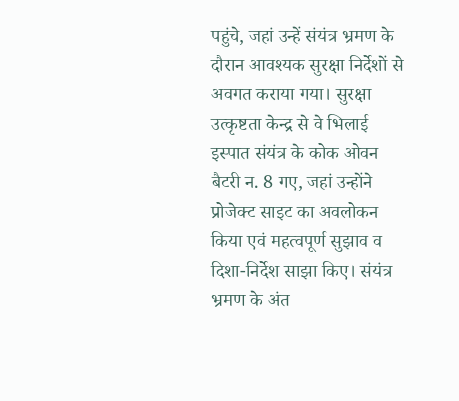पहुंचे, जहां उन्हें संयंत्र भ्रमण के दौरान आवश्यक सुरक्षा निर्देशों से अवगत कराया गया। सुरक्षा उत्कृष्टता केन्द्र से वे भिलाई इस्पात संयंत्र के कोक ओवन बैटरी न. 8 गए, जहां उन्होंने प्रोजेक्ट साइट का अवलोकन किया एवं महत्वपूर्ण सुझाव व दिशा-निर्देश साझा किए। संयंत्र भ्रमण के अंत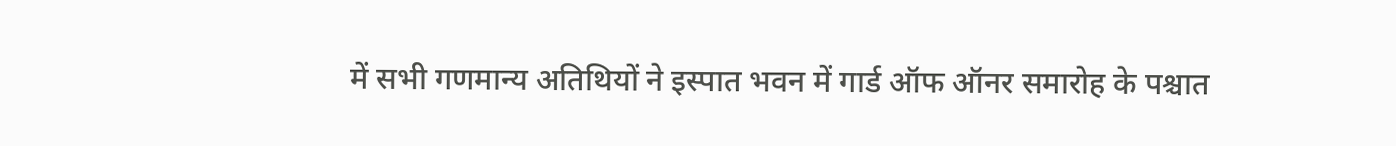में सभी गणमान्य अतिथियों ने इस्पात भवन में गार्ड ऑफ ऑनर समारोह के पश्चात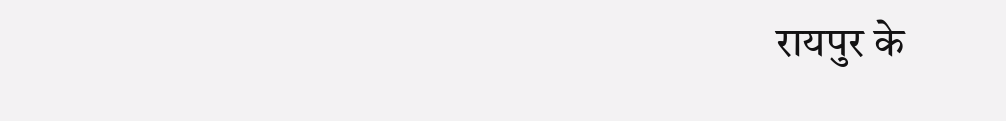रायपुर के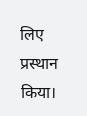लिए प्रस्थान किया।